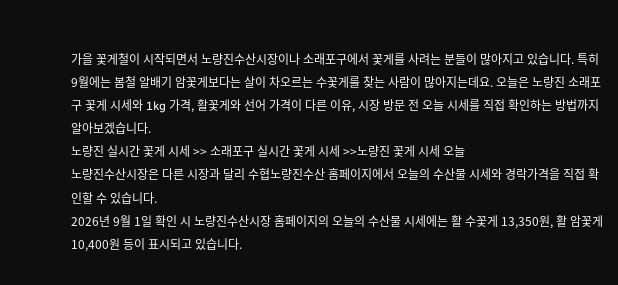가을 꽃게철이 시작되면서 노량진수산시장이나 소래포구에서 꽃게를 사려는 분들이 많아지고 있습니다. 특히 9월에는 봄철 알배기 암꽃게보다는 살이 차오르는 수꽃게를 찾는 사람이 많아지는데요. 오늘은 노량진 소래포구 꽃게 시세와 1kg 가격, 활꽃게와 선어 가격이 다른 이유, 시장 방문 전 오늘 시세를 직접 확인하는 방법까지 알아보겠습니다.
노량진 실시간 꽃게 시세 >> 소래포구 실시간 꽃게 시세 >>노량진 꽃게 시세 오늘
노량진수산시장은 다른 시장과 달리 수협노량진수산 홈페이지에서 오늘의 수산물 시세와 경락가격을 직접 확인할 수 있습니다.
2026년 9월 1일 확인 시 노량진수산시장 홈페이지의 오늘의 수산물 시세에는 활 수꽃게 13,350원, 활 암꽃게 10,400원 등이 표시되고 있습니다.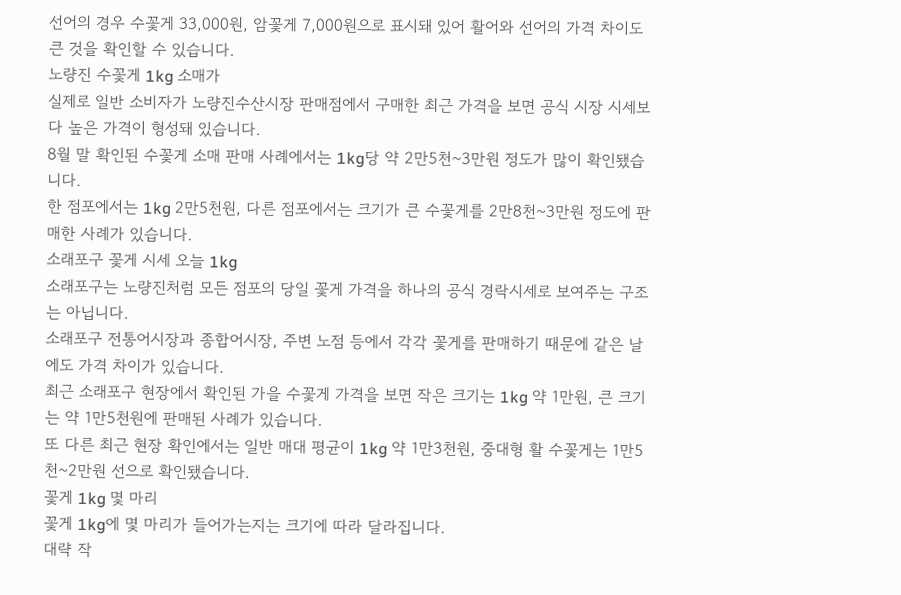선어의 경우 수꽃게 33,000원, 암꽃게 7,000원으로 표시돼 있어 활어와 선어의 가격 차이도 큰 것을 확인할 수 있습니다.
노량진 수꽃게 1kg 소매가
실제로 일반 소비자가 노량진수산시장 판매점에서 구매한 최근 가격을 보면 공식 시장 시세보다 높은 가격이 형성돼 있습니다.
8월 말 확인된 수꽃게 소매 판매 사례에서는 1kg당 약 2만5천~3만원 정도가 많이 확인됐습니다.
한 점포에서는 1kg 2만5천원, 다른 점포에서는 크기가 큰 수꽃게를 2만8천~3만원 정도에 판매한 사례가 있습니다.
소래포구 꽃게 시세 오늘 1kg
소래포구는 노량진처럼 모든 점포의 당일 꽃게 가격을 하나의 공식 경락시세로 보여주는 구조는 아닙니다.
소래포구 전통어시장과 종합어시장, 주변 노점 등에서 각각 꽃게를 판매하기 때문에 같은 날에도 가격 차이가 있습니다.
최근 소래포구 현장에서 확인된 가을 수꽃게 가격을 보면 작은 크기는 1kg 약 1만원, 큰 크기는 약 1만5천원에 판매된 사례가 있습니다.
또 다른 최근 현장 확인에서는 일반 매대 평균이 1kg 약 1만3천원, 중대형 활 수꽃게는 1만5천~2만원 선으로 확인됐습니다.
꽃게 1kg 몇 마리
꽃게 1kg에 몇 마리가 들어가는지는 크기에 따라 달라집니다.
대략 작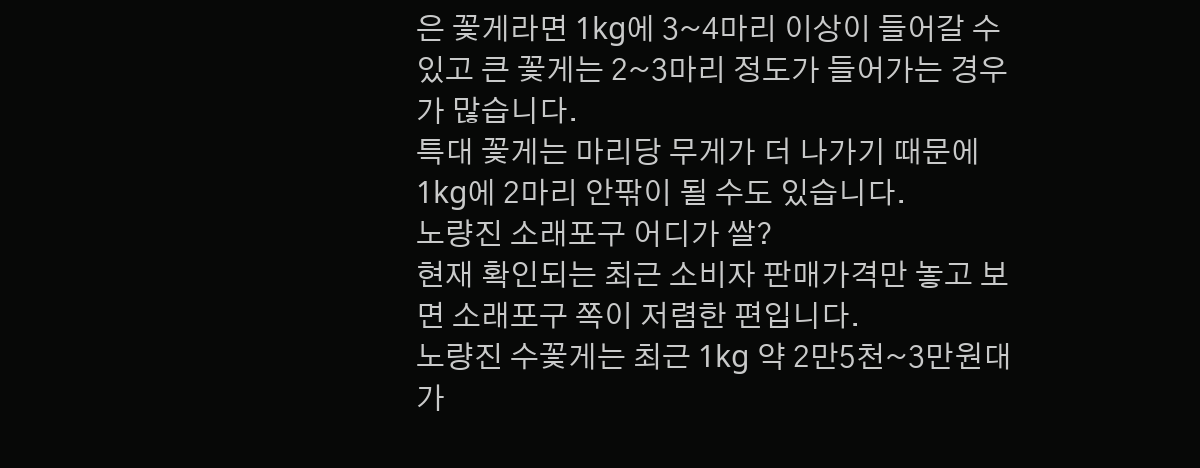은 꽃게라면 1kg에 3~4마리 이상이 들어갈 수 있고 큰 꽃게는 2~3마리 정도가 들어가는 경우가 많습니다.
특대 꽃게는 마리당 무게가 더 나가기 때문에 1kg에 2마리 안팎이 될 수도 있습니다.
노량진 소래포구 어디가 쌀?
현재 확인되는 최근 소비자 판매가격만 놓고 보면 소래포구 쪽이 저렴한 편입니다.
노량진 수꽃게는 최근 1kg 약 2만5천~3만원대가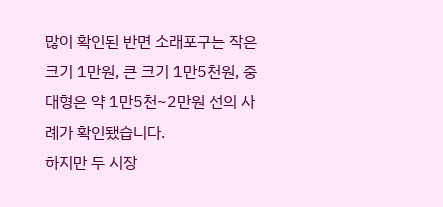많이 확인된 반면 소래포구는 작은 크기 1만원, 큰 크기 1만5천원, 중대형은 약 1만5천~2만원 선의 사례가 확인됐습니다.
하지만 두 시장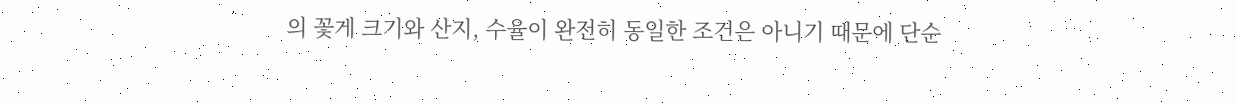의 꽃게 크기와 산지, 수율이 완전히 동일한 조건은 아니기 때문에 단순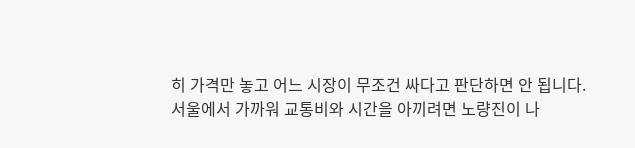히 가격만 놓고 어느 시장이 무조건 싸다고 판단하면 안 됩니다.
서울에서 가까워 교통비와 시간을 아끼려면 노량진이 나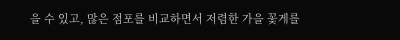을 수 있고, 많은 점포를 비교하면서 저렴한 가을 꽃게를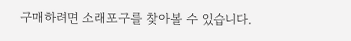구매하려면 소래포구를 찾아볼 수 있습니다.